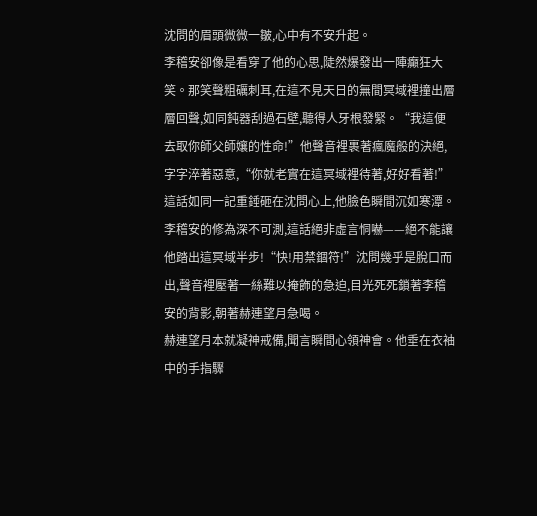沈問的眉頭微微一皺,心中有不安升起。
李稽安卻像是看穿了他的心思,陡然爆發出一陣癲狂大笑。那笑聲粗礪刺耳,在這不見天日的無間冥域裡撞出層層回聲,如同鈍器刮過石壁,聽得人牙根發緊。“我這便去取你師父師孃的性命!”他聲音裡裹著瘋魔般的決絕,字字淬著惡意,“你就老實在這冥域裡待著,好好看著!”
這話如同一記重錘砸在沈問心上,他臉色瞬間沉如寒潭。李稽安的修為深不可測,這話絕非虛言恫嚇——絕不能讓他踏出這冥域半步!“快!用禁錮符!”沈問幾乎是脫口而出,聲音裡壓著一絲難以掩飾的急迫,目光死死鎖著李稽安的背影,朝著赫連望月急喝。
赫連望月本就凝神戒備,聞言瞬間心領神會。他垂在衣袖中的手指驟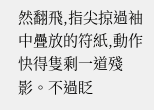然翻飛,指尖掠過袖中疊放的符紙,動作快得隻剩一道殘影。不過眨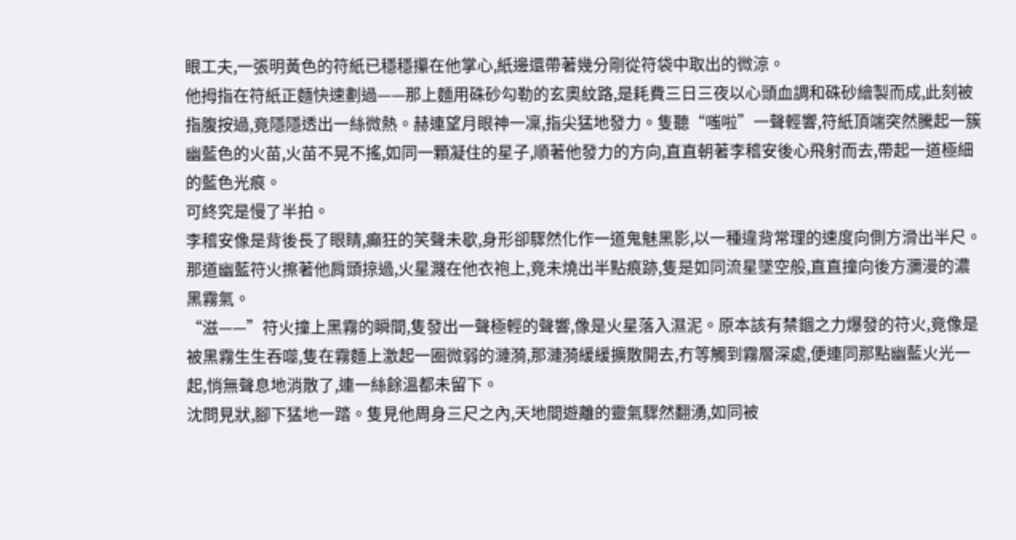眼工夫,一張明黃色的符紙已穩穩攥在他掌心,紙邊還帶著幾分剛從符袋中取出的微涼。
他拇指在符紙正麵快速劃過——那上麵用硃砂勾勒的玄奧紋路,是耗費三日三夜以心頭血調和硃砂繪製而成,此刻被指腹按過,竟隱隱透出一絲微熱。赫連望月眼神一凜,指尖猛地發力。隻聽“嗤啦”一聲輕響,符紙頂端突然騰起一簇幽藍色的火苗,火苗不晃不搖,如同一顆凝住的星子,順著他發力的方向,直直朝著李稽安後心飛射而去,帶起一道極細的藍色光痕。
可終究是慢了半拍。
李稽安像是背後長了眼睛,癲狂的笑聲未歇,身形卻驟然化作一道鬼魅黑影,以一種違背常理的速度向側方滑出半尺。那道幽藍符火擦著他肩頭掠過,火星濺在他衣袍上,竟未燒出半點痕跡,隻是如同流星墜空般,直直撞向後方瀰漫的濃黑霧氣。
“滋——”符火撞上黑霧的瞬間,隻發出一聲極輕的聲響,像是火星落入濕泥。原本該有禁錮之力爆發的符火,竟像是被黑霧生生吞噬,隻在霧麵上激起一圈微弱的漣漪,那漣漪緩緩擴散開去,冇等觸到霧層深處,便連同那點幽藍火光一起,悄無聲息地消散了,連一絲餘溫都未留下。
沈問見狀,腳下猛地一踏。隻見他周身三尺之內,天地間遊離的靈氣驟然翻湧,如同被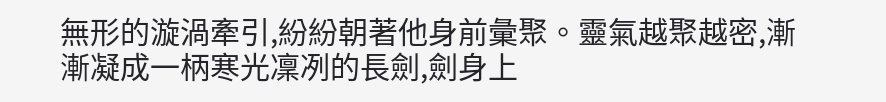無形的漩渦牽引,紛紛朝著他身前彙聚。靈氣越聚越密,漸漸凝成一柄寒光凜冽的長劍,劍身上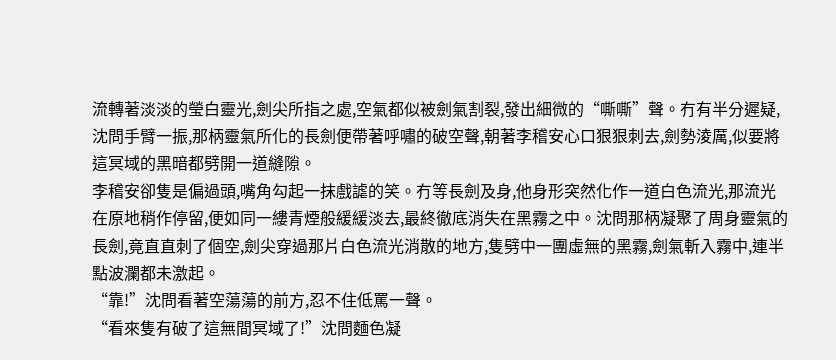流轉著淡淡的瑩白靈光,劍尖所指之處,空氣都似被劍氣割裂,發出細微的“嘶嘶”聲。冇有半分遲疑,沈問手臂一振,那柄靈氣所化的長劍便帶著呼嘯的破空聲,朝著李稽安心口狠狠刺去,劍勢淩厲,似要將這冥域的黑暗都劈開一道縫隙。
李稽安卻隻是偏過頭,嘴角勾起一抹戲謔的笑。冇等長劍及身,他身形突然化作一道白色流光,那流光在原地稍作停留,便如同一縷青煙般緩緩淡去,最終徹底消失在黑霧之中。沈問那柄凝聚了周身靈氣的長劍,竟直直刺了個空,劍尖穿過那片白色流光消散的地方,隻劈中一團虛無的黑霧,劍氣斬入霧中,連半點波瀾都未激起。
“靠!”沈問看著空蕩蕩的前方,忍不住低罵一聲。
“看來隻有破了這無間冥域了!”沈問麵色凝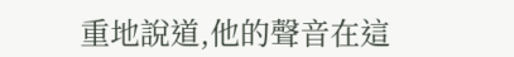重地說道,他的聲音在這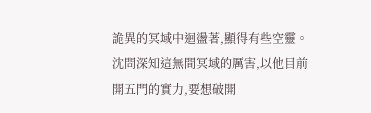詭異的冥域中迴盪著,顯得有些空靈。
沈問深知這無間冥域的厲害,以他目前開五門的實力,要想破開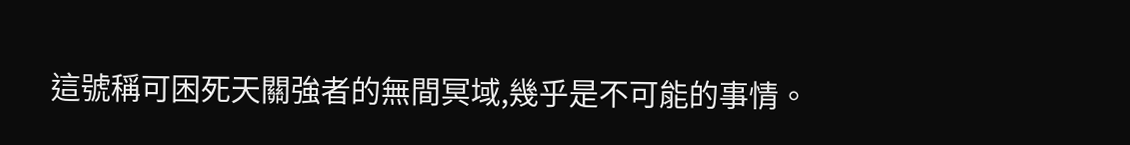這號稱可困死天關強者的無間冥域,幾乎是不可能的事情。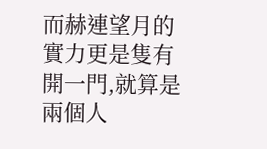而赫連望月的實力更是隻有開一門,就算是兩個人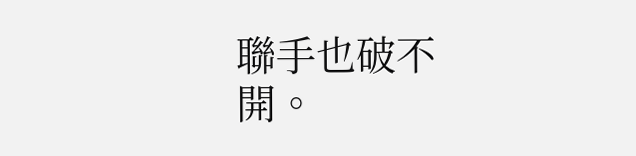聯手也破不開。